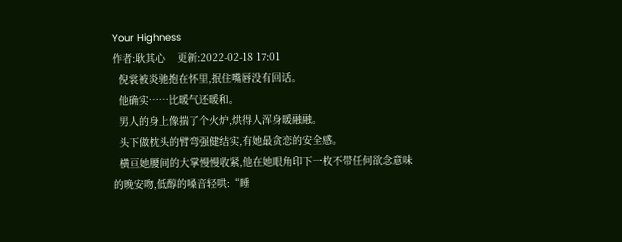Your Highness
作者:耿其心    更新:2022-02-18 17:01
  倪裳被炎驰抱在怀里,抿住嘴唇没有回话。
  他确实……比暖气还暖和。
  男人的身上像揣了个火炉,烘得人浑身暖融融。
  头下做枕头的臂弯强健结实,有她最贪恋的安全感。
  横亘她腰间的大掌慢慢收紧,他在她眼角印下一枚不带任何欲念意味的晚安吻,低醇的嗓音轻哄:“睡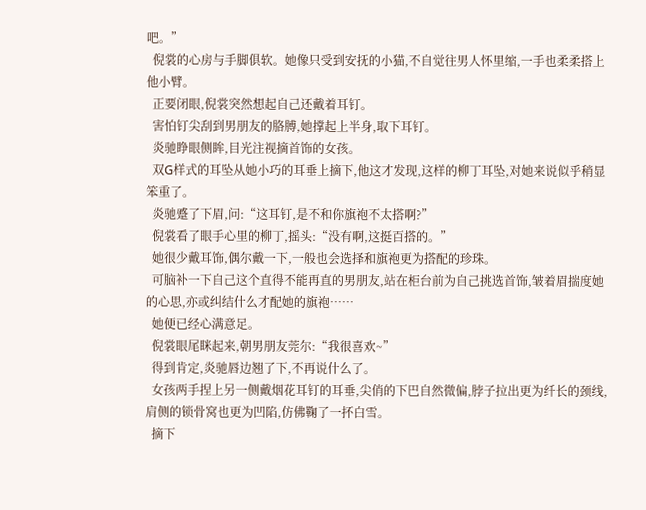吧。”
  倪裳的心房与手脚俱软。她像只受到安抚的小猫,不自觉往男人怀里缩,一手也柔柔搭上他小臂。
  正要闭眼,倪裳突然想起自己还戴着耳钉。
  害怕钉尖刮到男朋友的胳膊,她撑起上半身,取下耳钉。
  炎驰睁眼侧眸,目光注视摘首饰的女孩。
  双G样式的耳坠从她小巧的耳垂上摘下,他这才发现,这样的柳丁耳坠,对她来说似乎稍显笨重了。
  炎驰蹙了下眉,问:“这耳钉,是不和你旗袍不太搭啊?”
  倪裳看了眼手心里的柳丁,摇头:“没有啊,这挺百搭的。”
  她很少戴耳饰,偶尔戴一下,一般也会选择和旗袍更为搭配的珍珠。
  可脑补一下自己这个直得不能再直的男朋友,站在柜台前为自己挑选首饰,皱着眉揣度她的心思,亦或纠结什么才配她的旗袍……
  她便已经心满意足。
  倪裳眼尾眯起来,朝男朋友莞尔:“我很喜欢~”
  得到肯定,炎驰唇边翘了下,不再说什么了。
  女孩两手捏上另一侧戴烟花耳钉的耳垂,尖俏的下巴自然微偏,脖子拉出更为纤长的颈线,肩侧的锁骨窝也更为凹陷,仿佛鞠了一抔白雪。
  摘下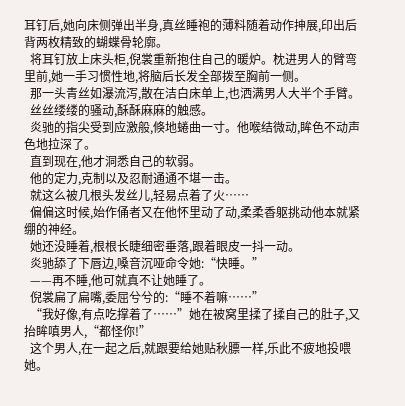耳钉后,她向床侧弹出半身,真丝睡袍的薄料随着动作抻展,印出后背两枚精致的蝴蝶骨轮廓。
  将耳钉放上床头柜,倪裳重新抱住自己的暖炉。枕进男人的臂弯里前,她一手习惯性地,将脑后长发全部拨至胸前一侧。
  那一头青丝如瀑流泻,散在洁白床单上,也洒满男人大半个手臂。
  丝丝缕缕的骚动,酥酥麻麻的触感。
  炎驰的指尖受到应激般,倏地蜷曲一寸。他喉结微动,眸色不动声色地拉深了。
  直到现在,他才洞悉自己的软弱。
  他的定力,克制以及忍耐通通不堪一击。
  就这么被几根头发丝儿,轻易点着了火……
  偏偏这时候,始作俑者又在他怀里动了动,柔柔香躯挑动他本就紧绷的神经。
  她还没睡着,根根长睫细密垂落,跟着眼皮一抖一动。
  炎驰舔了下唇边,嗓音沉哑命令她:“快睡。”
  ——再不睡,他可就真不让她睡了。
  倪裳扁了扁嘴,委屈兮兮的:“睡不着嘛……”
  “我好像,有点吃撑着了……”她在被窝里揉了揉自己的肚子,又抬眸嗔男人,“都怪你!”
  这个男人,在一起之后,就跟要给她贴秋膘一样,乐此不疲地投喂她。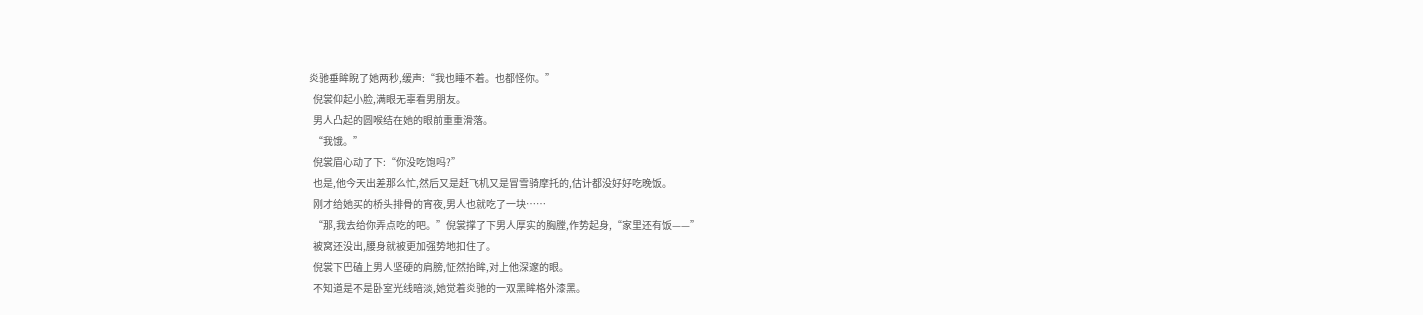炎驰垂眸睨了她两秒,缓声:“我也睡不着。也都怪你。”
  倪裳仰起小脸,满眼无辜看男朋友。
  男人凸起的圆喉结在她的眼前重重滑落。
  “我饿。”
  倪裳眉心动了下:“你没吃饱吗?”
  也是,他今天出差那么忙,然后又是赶飞机又是冒雪骑摩托的,估计都没好好吃晚饭。
  刚才给她买的桥头排骨的宵夜,男人也就吃了一块……
  “那,我去给你弄点吃的吧。”倪裳撑了下男人厚实的胸膛,作势起身,“家里还有饭——”
  被窝还没出,腰身就被更加强势地扣住了。
  倪裳下巴磕上男人坚硬的肩膀,怔然抬眸,对上他深邃的眼。
  不知道是不是卧室光线暗淡,她觉着炎驰的一双黑眸格外漆黑。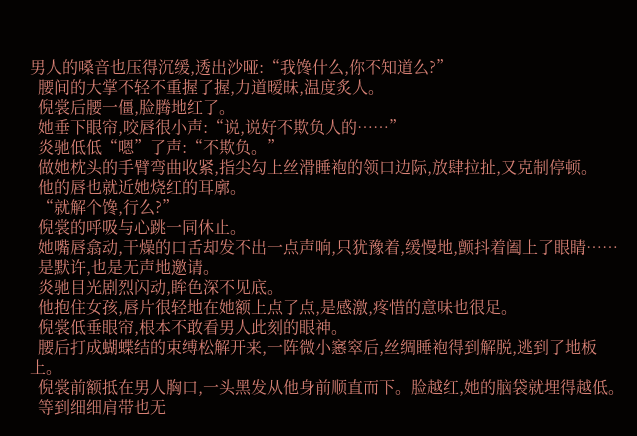男人的嗓音也压得沉缓,透出沙哑:“我馋什么,你不知道么?”
  腰间的大掌不轻不重握了握,力道暧昧,温度炙人。
  倪裳后腰一僵,脸腾地红了。
  她垂下眼帘,咬唇很小声:“说,说好不欺负人的……”
  炎驰低低“嗯”了声:“不欺负。”
  做她枕头的手臂弯曲收紧,指尖勾上丝滑睡袍的领口边际,放肆拉扯,又克制停顿。
  他的唇也就近她烧红的耳廓。
  “就解个馋,行么?”
  倪裳的呼吸与心跳一同休止。
  她嘴唇翕动,干燥的口舌却发不出一点声响,只犹豫着,缓慢地,颤抖着阖上了眼睛……
  是默许,也是无声地邀请。
  炎驰目光剧烈闪动,眸色深不见底。
  他抱住女孩,唇片很轻地在她额上点了点,是感激,疼惜的意味也很足。
  倪裳低垂眼帘,根本不敢看男人此刻的眼神。
  腰后打成蝴蝶结的束缚松解开来,一阵微小窸窣后,丝绸睡袍得到解脱,逃到了地板上。
  倪裳前额抵在男人胸口,一头黑发从他身前顺直而下。脸越红,她的脑袋就埋得越低。
  等到细细肩带也无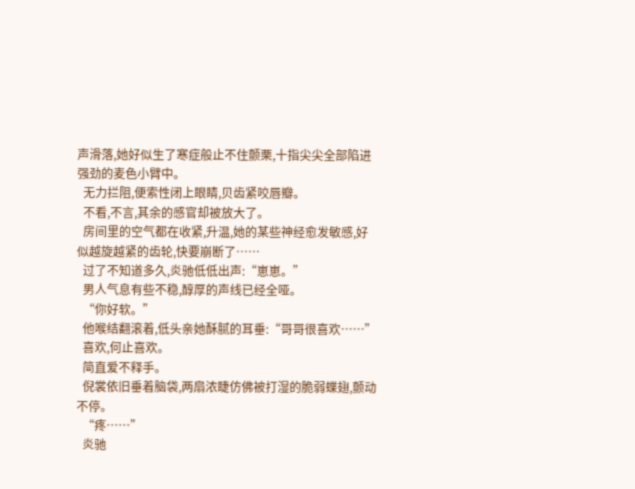声滑落,她好似生了寒症般止不住颤栗,十指尖尖全部陷进强劲的麦色小臂中。
  无力拦阻,便索性闭上眼睛,贝齿紧咬唇瓣。
  不看,不言,其余的感官却被放大了。
  房间里的空气都在收紧,升温,她的某些神经愈发敏感,好似越旋越紧的齿轮,快要崩断了……
  过了不知道多久,炎驰低低出声:“崽崽。”
  男人气息有些不稳,醇厚的声线已经全哑。
  “你好软。”
  他喉结翻滚着,低头亲她酥腻的耳垂:“哥哥很喜欢……”
  喜欢,何止喜欢。
  简直爱不释手。
  倪裳依旧垂着脑袋,两扇浓睫仿佛被打湿的脆弱蝶翅,颤动不停。
  “疼……”
  炎驰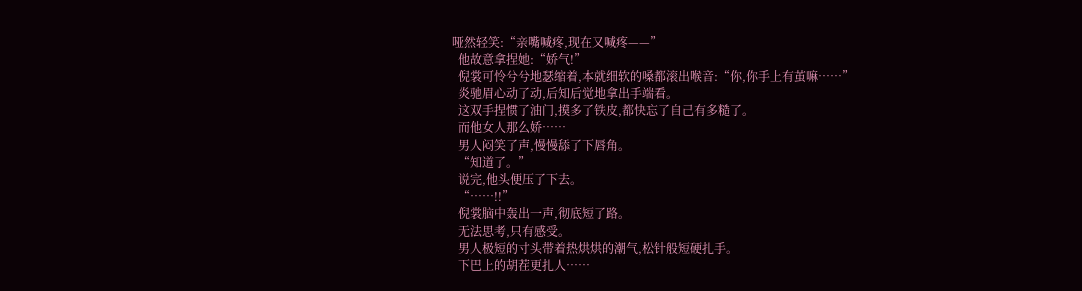哑然轻笑:“亲嘴喊疼,现在又喊疼——”
  他故意拿捏她:“娇气!”
  倪裳可怜兮兮地瑟缩着,本就细软的嗓都滚出喉音:“你,你手上有茧嘛……”
  炎驰眉心动了动,后知后觉地拿出手端看。
  这双手捏惯了油门,摸多了铁皮,都快忘了自己有多糙了。
  而他女人那么娇……
  男人闷笑了声,慢慢舔了下唇角。
  “知道了。”
  说完,他头便压了下去。
  “……!!”
  倪裳脑中轰出一声,彻底短了路。
  无法思考,只有感受。
  男人极短的寸头带着热烘烘的潮气,松针般短硬扎手。
  下巴上的胡茬更扎人……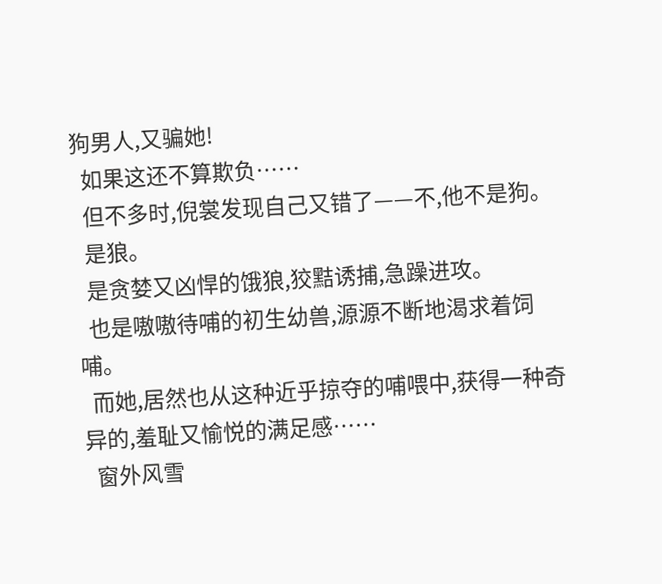狗男人,又骗她!
  如果这还不算欺负……
  但不多时,倪裳发现自己又错了——不,他不是狗。
  是狼。
  是贪婪又凶悍的饿狼,狡黠诱捕,急躁进攻。
  也是嗷嗷待哺的初生幼兽,源源不断地渴求着饲哺。
  而她,居然也从这种近乎掠夺的哺喂中,获得一种奇异的,羞耻又愉悦的满足感……
  窗外风雪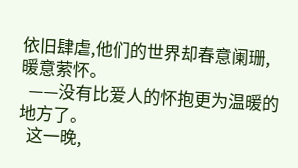依旧肆虐,他们的世界却春意阑珊,暖意萦怀。
  ——没有比爱人的怀抱更为温暖的地方了。
  这一晚,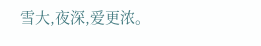雪大,夜深,爱更浓。